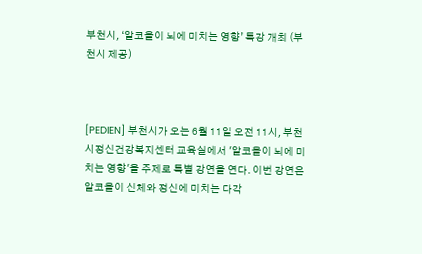부천시, ‘알코올이 뇌에 미치는 영향’ 특강 개최 (부천시 제공)



[PEDIEN] 부천시가 오는 6월 11일 오전 11시, 부천시정신건강복지센터 교육실에서 '알코올이 뇌에 미치는 영향'을 주제로 특별 강연을 연다. 이번 강연은 알코올이 신체와 정신에 미치는 다각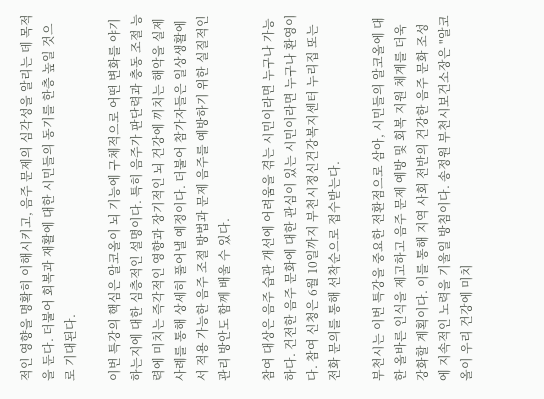적인 영향을 명확히 이해시키고, 음주 문제의 심각성을 알리는 데 목적을 둔다. 더불어 회복과 재활에 대한 시민들의 동기를 한층 높일 것으로 기대된다.

이번 특강의 핵심은 알코올이 뇌 기능에 구체적으로 어떤 변화를 야기하는지에 대한 심층적인 설명이다. 특히 음주가 판단력과 충동 조절 능력에 미치는 즉각적인 영향과 장기적인 뇌 건강에 끼치는 해악을 실제 사례를 통해 상세히 풀어낼 예정이다. 더불어 참가자들은 일상생활에서 적용 가능한 음주 조절 방법과 문제 음주를 예방하기 위한 실질적인 관리 방안도 함께 배울 수 있다.

참여 대상은 음주 습관 개선에 어려움을 겪는 시민이라면 누구나 가능하다. 건전한 음주 문화에 대한 관심이 있는 시민이라면 누구나 환영이다. 참여 신청은 6월 10일까지 부천시정신건강복지센터 누리집 또는 전화 문의를 통해 선착순으로 접수받는다.

부천시는 이번 특강을 중요한 전환점으로 삼아, 시민들의 알코올에 대한 올바른 인식을 제고하고 음주 문제 예방 및 회복 지원 체계를 더욱 강화할 계획이다. 이를 통해 지역 사회 전반의 건강한 음주 문화 조성에 지속적인 노력을 기울일 방침이다. 송정원 부천시보건소장은 "알코올이 우리 건강에 미치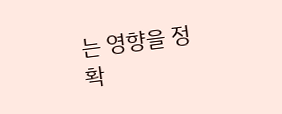는 영향을 정확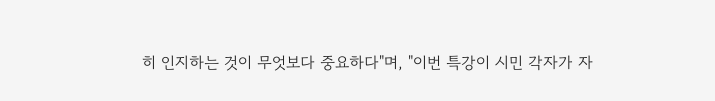히 인지하는 것이 무엇보다 중요하다"며, "이번 특강이 시민 각자가 자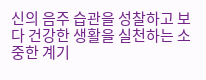신의 음주 습관을 성찰하고 보다 건강한 생활을 실천하는 소중한 계기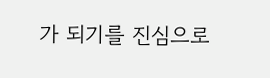가 되기를 진심으로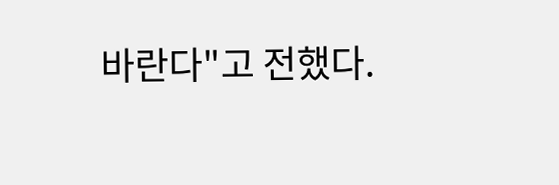바란다"고 전했다.